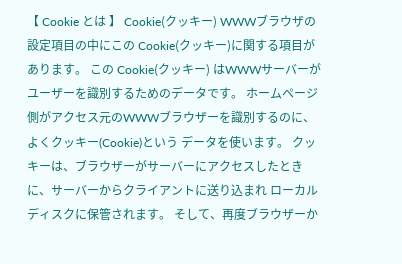【 Cookie とは 】 Cookie(クッキー) WWWブラウザの設定項目の中にこの Cookie(クッキー)に関する項目があります。 この Cookie(クッキー) はWWWサーバーがユーザーを識別するためのデータです。 ホームページ側がアクセス元のWWWブラウザーを識別するのに、よくクッキー(Cookie)という データを使います。 クッキーは、ブラウザーがサーバーにアクセスしたときに、サーバーからクライアントに送り込まれ ローカルディスクに保管されます。 そして、再度ブラウザーか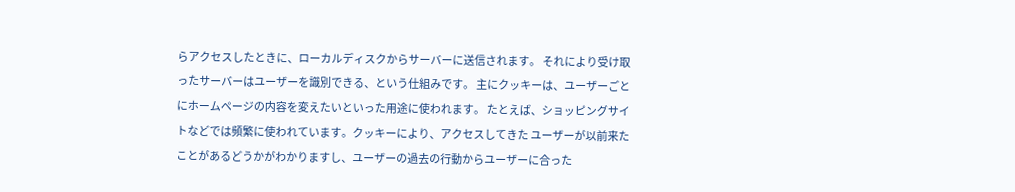らアクセスしたときに、ローカルディスクからサーバーに送信されます。 それにより受け取ったサーバーはユーザーを識別できる、という仕組みです。 主にクッキーは、ユーザーごとにホームページの内容を変えたいといった用途に使われます。 たとえば、ショッピングサイトなどでは頻繁に使われています。クッキーにより、アクセスしてきた ユーザーが以前来たことがあるどうかがわかりますし、ユーザーの過去の行動からユーザーに合った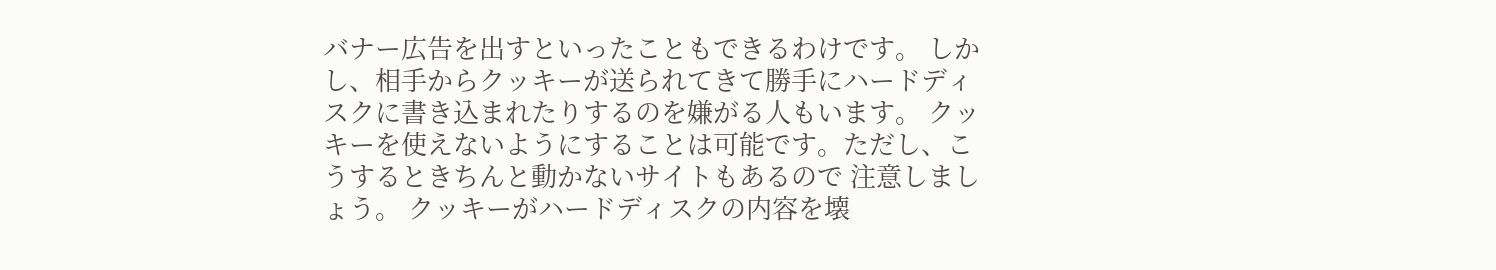バナー広告を出すといったこともできるわけです。 しかし、相手からクッキーが送られてきて勝手にハードディスクに書き込まれたりするのを嫌がる人もいます。 クッキーを使えないようにすることは可能です。ただし、こうするときちんと動かないサイトもあるので 注意しましょう。 クッキーがハードディスクの内容を壊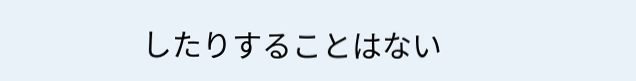したりすることはない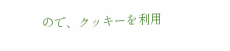ので、クッキーを利用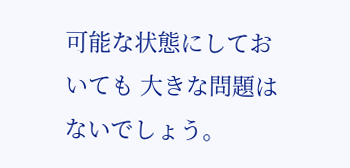可能な状態にしておいても 大きな問題はないでしょう。